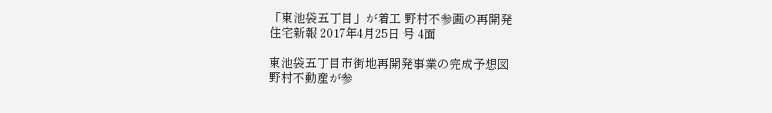「東池袋五丁目」が着工 野村不参画の再開発
住宅新報 2017年4月25日 号 4面

東池袋五丁目市街地再開発事業の完成予想図
野村不動産が参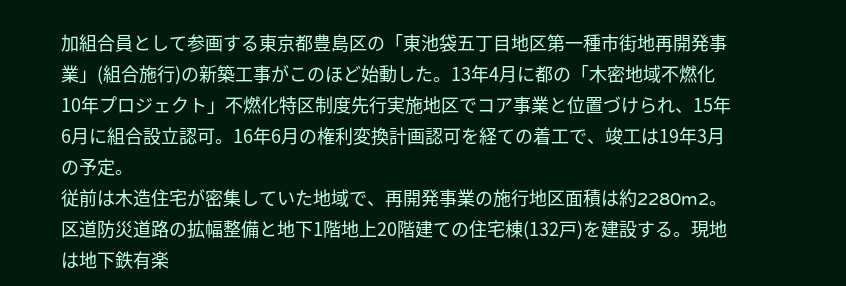加組合員として参画する東京都豊島区の「東池袋五丁目地区第一種市街地再開発事業」(組合施行)の新築工事がこのほど始動した。13年4月に都の「木密地域不燃化10年プロジェクト」不燃化特区制度先行実施地区でコア事業と位置づけられ、15年6月に組合設立認可。16年6月の権利変換計画認可を経ての着工で、竣工は19年3月の予定。
従前は木造住宅が密集していた地域で、再開発事業の施行地区面積は約2280m2。区道防災道路の拡幅整備と地下1階地上20階建ての住宅棟(132戸)を建設する。現地は地下鉄有楽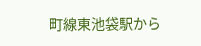町線東池袋駅から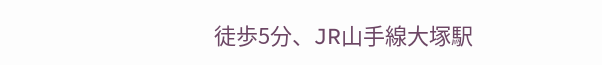徒歩5分、JR山手線大塚駅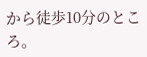から徒歩10分のところ。